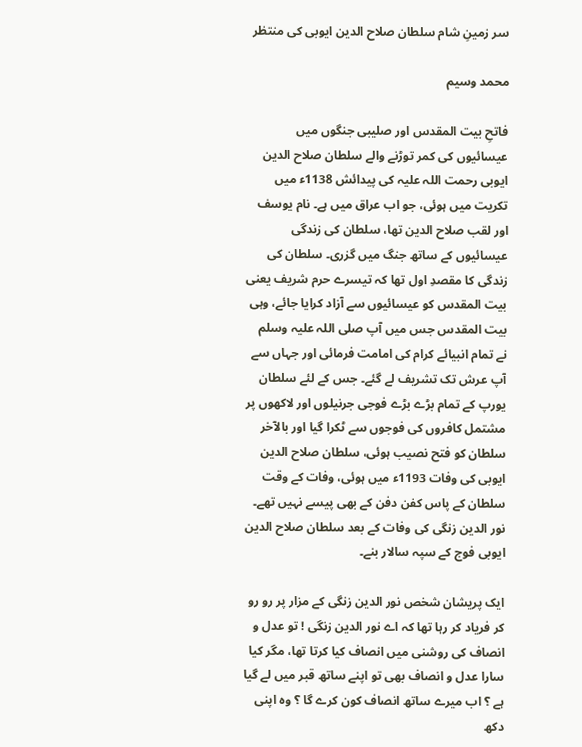سر زمینِ شام سلطان صلاح الدین ایوبی کی منتظر

محمد وسیم

فاتحِ بیت المقدس اور صلیبی جنگوں میں عیسائیوں کی کمر توڑنے والے سلطان صلاح الدین ایوبی رحمت اللہ علیہ کی پیدائش 1138ء میں تکریت میں ہوئی، جو اب عراق میں ہے۔ نام یوسف اور لقب صلاح الدین تها، سلطان کی زندگی عیسائیوں کے ساتھ جنگ میں گزری۔ سلطان کی زندگی کا مقصدِ اول تها کہ تیسرے حرم شریف یعنی بیت المقدس کو عیسائیوں سے آزاد کرایا جائے، وہی بیت المقدس جس میں آپ صلی اللہ علیہ وسلم نے تمام انبیائے کرام کی امامت فرمائی اور جہاں سے آپ عرش تک تشریف لے گئے۔ جس کے لئے سلطان یورپ کے تمام بڑے بڑے فوجی جرنیلوں اور لاکهوں پر مشتمل کافروں کی فوجوں سے ٹکرا گیا اور بالآخر سلطان کو فتح نصیب ہوئی، سلطان صلاح الدین ایوبی کی وفات 1193ء میں ہوئی، وفات کے وقت سلطان کے پاس کفن دفن کے بهی پیسے نہیں تھے۔ نور الدین زنگی کی وفات کے بعد سلطان صلاح الدین ایوبی فوج کے سپہ سالار بنے۔

ایک پریشان شخص نور الدین زنگی کے مزار پر رو رو کر فریاد کر رہا تھا کہ اے نور الدین زنگی ! تو عدل و انصاف کی روشنی میں انصاف کیا کرتا تھا، مگر کیا سارا عدل و انصاف بهی تو اپنے ساتھ قبر میں لے گیا ہے ؟ اب میرے ساتھ انصاف کون کرے گا ؟ وہ اپنی دکھ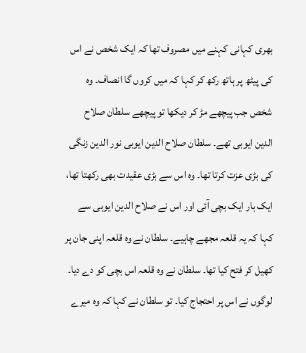بھری کہانی کہنے میں مصروف تها کہ ایک شخص نے اس کی پیٹھ پر ہاتھ رکھ کر کہا کہ میں کروں گا انصاف۔ وہ شخص جب پیچھے مڑ کر دیکھا تو پیچھے سلطان صلاح الدین ایوبی تھے۔ سلطان صلاح الدین ایوبی نور الدین زنگی کی بڑی عزت کرتا تھا۔ وہ اس سے بڑی عقیدت بهی رکهتا تها، ایک بار ایک بچی آئی اور اس نے صلاح الدین ایوبی سے کہا کہ یہ قلعہ مجهے چاہیے۔ سلطان نے وہ قلعہ اپنی جان پر کھیل کر فتح کیا تھا۔ سلطان نے وہ قلعہ اس بچی کو دے دیا۔ لوگوں نے اس پر احتجاج کیا۔ تو سلطان نے کہا کہ وہ میرے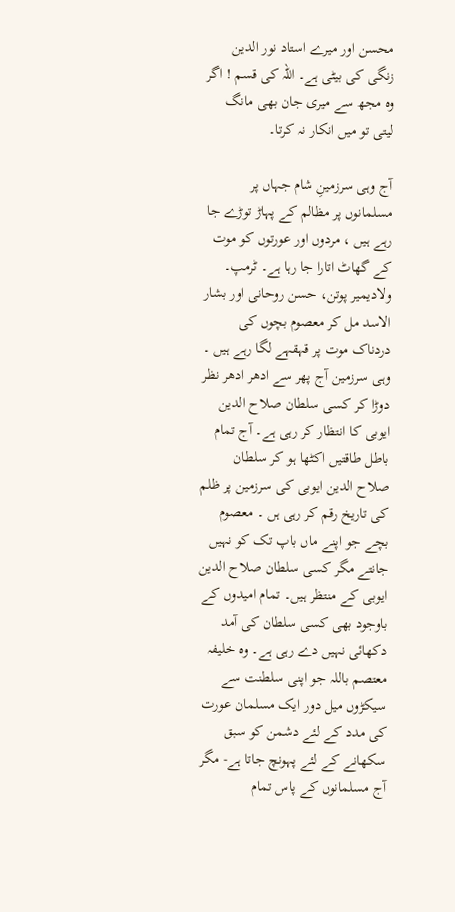محسن اور میرے استاد نور الدین زنگی کی بیٹی ہے۔ اللہ کی قسم ! اگر وہ مجھ سے میری جان بهی مانگ لیتی تو میں انکار نہ کرتا۔

آج وہی سرزمینِ شام جہاں پر مسلمانوں پر مظالم کے پہاڑ توڑے جا رہے ہیں ، مردوں اور عورتوں کو موت کے گھاٹ اتارا جا رہا ہے۔ ٹرمپ۔ ولادیمیر پوتن، حسن روحانی اور بشار الاسد مل کر معصوم بچوں کی دردناک موت پر قہقہے لگا رہے ہیں ۔ وہی سرزمین آج پهر سے ادھر ادھر نظر دوڑا کر کسی سلطان صلاح الدین ایوبی کا انتظار کر رہی ہے۔ آج تمام باطل طاقتیں اکٹھا ہو کر سلطان صلاح الدین ایوبی کی سرزمین پر ظلم کی تاریخ رقم کر رہی ہں ۔ معصوم بچے جو اپنے ماں باپ تک کو نہیں جانتے مگر کسی سلطان صلاح الدین ایوبی کے منتظر ہیں۔ تمام امیدوں کے باوجود بھی کسی سلطان کی آمد دکھائی نہیں دے رہی ہے۔ وہ خلیفہ معتصم باللہ جو اپنی سلطنت سے سیکڑوں میل دور ایک مسلمان عورت کی مدد کے لئے دشمن کو سبق سکھانے کے لئے پہونچ جاتا ہے- مگر آج مسلمانوں کے پاس تمام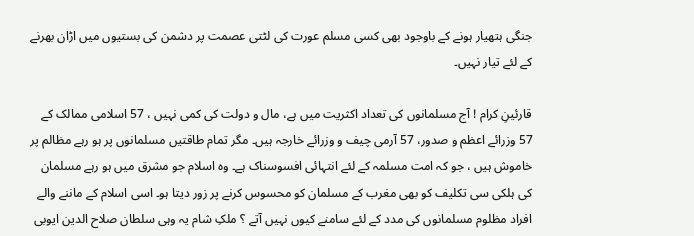جنگی ہتھیار ہونے کے باوجود بھی کسی مسلم عورت کی لٹتی عصمت پر دشمن کی بستیوں میں اڑان بھرنے کے لئے تیار نہیں۔

قارئینِ کرام ! آج مسلمانوں کی تعداد اکثریت میں ہے، مال و دولت کی کمی نہیں ، 57 اسلامی ممالک کے 57 وزرائے اعظم و صدور، 57 آرمی چیف و وزرائے خارجہ ہیں۔ مگر تمام طاقتیں مسلمانوں پر ہو رہے مظالم پر خاموش ہیں ، جو کہ امت مسلمہ کے لئے انتہائی افسوسناک ہے۔ وہ اسلام جو مشرق میں ہو رہے مسلمان کی ہلکی سی تکلیف کو بھی مغرب کے مسلمان کو محسوس کرنے پر زور دیتا ہو۔ اسی اسلام کے ماننے والے افراد مظلوم مسلمانوں کی مدد کے لئے سامنے کیوں نہیں آتے ؟ ملکِ شام یہ وہی سلطان صلاح الدین ایوبی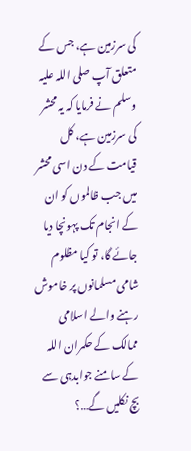کی سرزمین ہے، جس کے متعلق آپ صلی اللہ علیہ وسلم نے فرمایا کہ یہ محشر کی سرزمین ہے، کل قیامت کے دن اسی محشر میں جب ظالموں کو ان کے انجام تک پہونچا دیا جائے گا، تو کیا مظلوم شامی مسلمانوں پر خاموش رہنے والے اسلامی ممالک کے حکمران اللہ کے سامنے جوابدہی سے بچ نکلیں گے…؟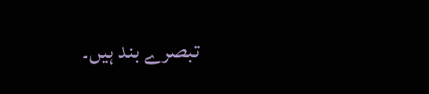تبصرے بند ہیں۔